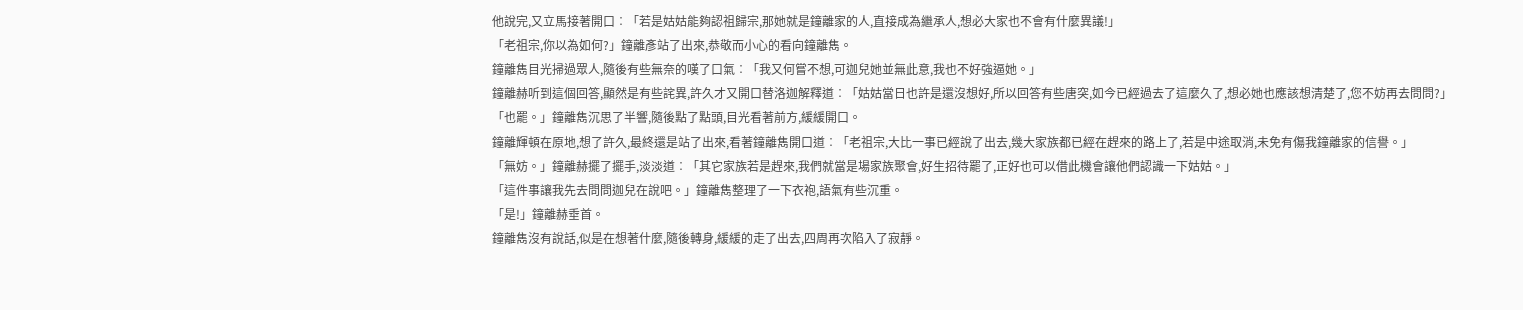他說完,又立馬接著開口︰「若是姑姑能夠認祖歸宗,那她就是鐘離家的人,直接成為繼承人,想必大家也不會有什麼異議!」
「老祖宗,你以為如何?」鐘離彥站了出來,恭敬而小心的看向鐘離雋。
鐘離雋目光掃過眾人,隨後有些無奈的嘆了口氣︰「我又何嘗不想,可迦兒她並無此意,我也不好強逼她。」
鐘離赫听到這個回答,顯然是有些詫異,許久才又開口替洛迦解釋道︰「姑姑當日也許是還沒想好,所以回答有些唐突,如今已經過去了這麼久了,想必她也應該想清楚了,您不妨再去問問?」
「也罷。」鐘離雋沉思了半響,隨後點了點頭,目光看著前方,緩緩開口。
鐘離輝頓在原地,想了許久,最終還是站了出來,看著鐘離雋開口道︰「老祖宗,大比一事已經說了出去,幾大家族都已經在趕來的路上了,若是中途取消,未免有傷我鐘離家的信譽。」
「無妨。」鐘離赫擺了擺手,淡淡道︰「其它家族若是趕來,我們就當是場家族聚會,好生招待罷了,正好也可以借此機會讓他們認識一下姑姑。」
「這件事讓我先去問問迦兒在說吧。」鐘離雋整理了一下衣袍,語氣有些沉重。
「是!」鐘離赫垂首。
鐘離雋沒有說話,似是在想著什麼,隨後轉身,緩緩的走了出去,四周再次陷入了寂靜。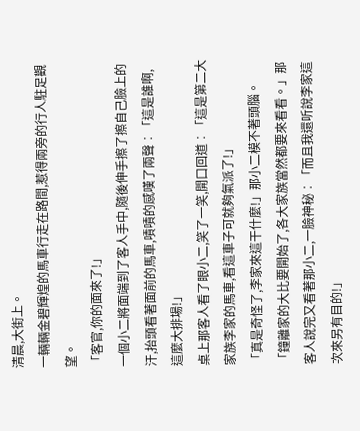清晨,大街上。
一輛輛金碧輝煌的馬車行走在路間,惹得兩旁的行人駐足觀望。
「客官,你的面來了!」
一個小二將面端到了客人手中,隨後伸手擦了擦自己臉上的汗,抬頭看著面前的馬車,嘖嘖的感嘆了兩聲︰「這是誰啊,這麼大排場!」
桌上那客人看了眼小二,笑了一笑,開口回道︰「這是第二大家族李家的馬車,看這車子可就夠氣派了!」
「真是奇怪了,李家來這干什麼!」那小二模不著頭腦。
「鐘離家的大比要開始了,各大家族當然都要來看看。」那客人說完又看著那小二,一臉神秘︰「而且我還听說李家這次來另有目的!」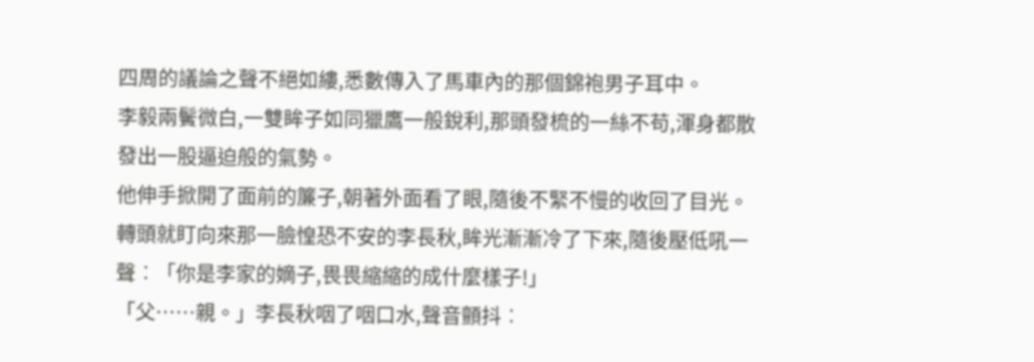四周的議論之聲不絕如縷,悉數傳入了馬車內的那個錦袍男子耳中。
李毅兩鬢微白,一雙眸子如同獵鷹一般銳利,那頭發梳的一絲不苟,渾身都散發出一股逼迫般的氣勢。
他伸手掀開了面前的簾子,朝著外面看了眼,隨後不緊不慢的收回了目光。
轉頭就盯向來那一臉惶恐不安的李長秋,眸光漸漸冷了下來,隨後壓低吼一聲︰「你是李家的嫡子,畏畏縮縮的成什麼樣子!」
「父……親。」李長秋咽了咽口水,聲音顫抖︰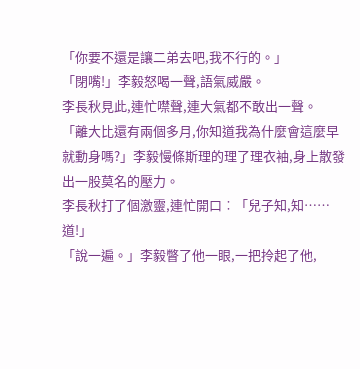「你要不還是讓二弟去吧,我不行的。」
「閉嘴!」李毅怒喝一聲,語氣威嚴。
李長秋見此,連忙噤聲,連大氣都不敢出一聲。
「離大比還有兩個多月,你知道我為什麼會這麼早就動身嗎?」李毅慢條斯理的理了理衣袖,身上散發出一股莫名的壓力。
李長秋打了個激靈,連忙開口︰「兒子知,知……道!」
「說一遍。」李毅瞥了他一眼,一把拎起了他,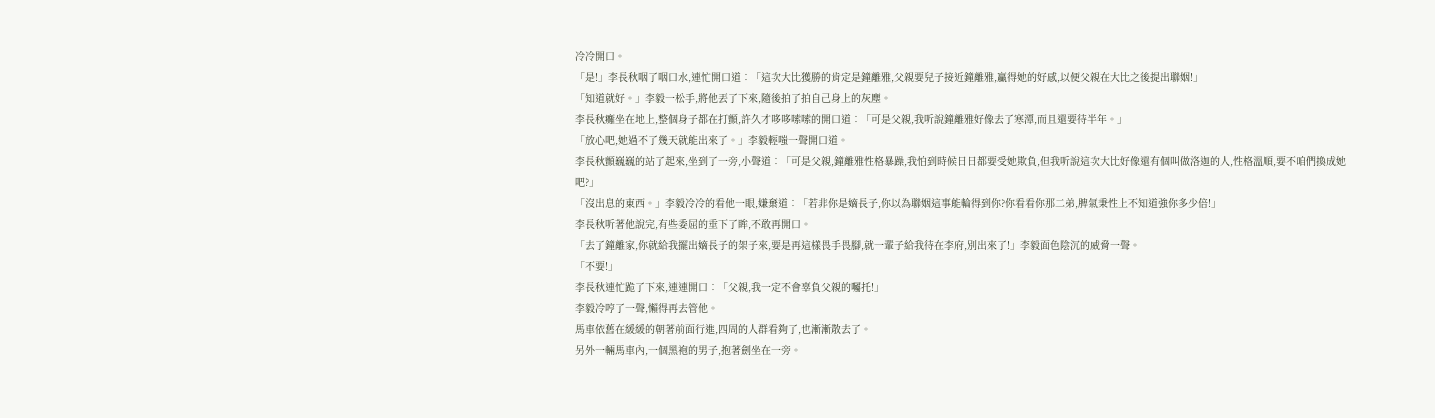冷冷開口。
「是!」李長秋咽了咽口水,連忙開口道︰「這次大比獲勝的肯定是鐘離雅,父親要兒子接近鐘離雅,贏得她的好感,以便父親在大比之後提出聯姻!」
「知道就好。」李毅一松手,將他丟了下來,隨後拍了拍自己身上的灰塵。
李長秋癱坐在地上,整個身子都在打顫,許久才哆哆嗦嗦的開口道︰「可是父親,我听說鐘離雅好像去了寒潭,而且還要待半年。」
「放心吧,她過不了幾天就能出來了。」李毅輕嗤一聲開口道。
李長秋顫巍巍的站了起來,坐到了一旁,小聲道︰「可是父親,鐘離雅性格暴躁,我怕到時候日日都要受她欺負,但我听說這次大比好像還有個叫做洛迦的人,性格溫順,要不咱們換成她吧?」
「沒出息的東西。」李毅冷冷的看他一眼,嫌棄道︰「若非你是嫡長子,你以為聯姻這事能輪得到你?你看看你那二弟,脾氣秉性上不知道強你多少倍!」
李長秋听著他說完,有些委屈的垂下了眸,不敢再開口。
「去了鐘離家,你就給我擺出嫡長子的架子來,要是再這樣畏手畏腳,就一輩子給我待在李府,別出來了!」李毅面色陰沉的威脅一聲。
「不要!」
李長秋連忙跪了下來,連連開口︰「父親,我一定不會辜負父親的囑托!」
李毅冷哼了一聲,懶得再去管他。
馬車依舊在緩緩的朝著前面行進,四周的人群看夠了,也漸漸散去了。
另外一輛馬車內,一個黑袍的男子,抱著劍坐在一旁。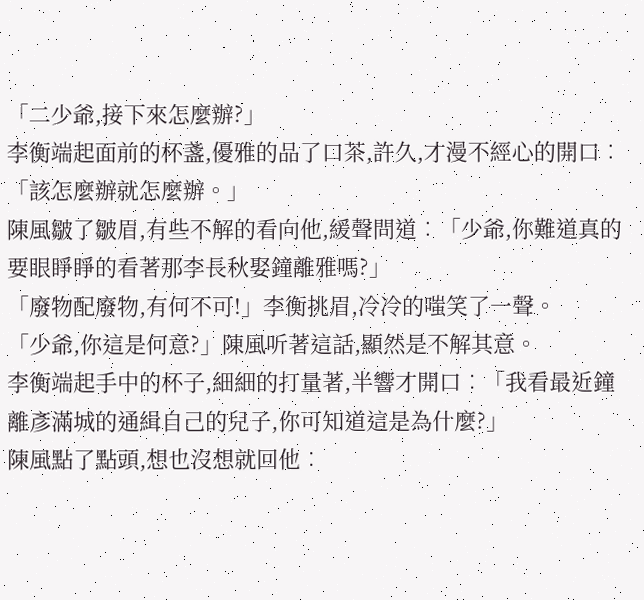「二少爺,接下來怎麼辦?」
李衡端起面前的杯盞,優雅的品了口茶,許久,才漫不經心的開口︰「該怎麼辦就怎麼辦。」
陳風皺了皺眉,有些不解的看向他,緩聲問道︰「少爺,你難道真的要眼睜睜的看著那李長秋娶鐘離雅嗎?」
「廢物配廢物,有何不可!」李衡挑眉,冷冷的嗤笑了一聲。
「少爺,你這是何意?」陳風听著這話,顯然是不解其意。
李衡端起手中的杯子,細細的打量著,半響才開口︰「我看最近鐘離彥滿城的通緝自己的兒子,你可知道這是為什麼?」
陳風點了點頭,想也沒想就回他︰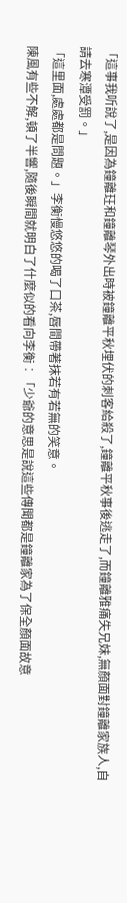「這事我听說了,是因為鐘離玨和鐘離琴外出時被鐘離平秋埋伏的刺客給殺了,鐘離平秋事後逃走了,而鐘離雅痛失兄妹,無顏面對鐘離家族人,自請去寒潭受罰。」
「這里面,處處都是問題。」李衡慢悠悠的喝了口茶,唇間帶著抹若有若無的笑意。
陳風有些不解,頓了半響,隨後瞬間就明白了什麼似的看向李衡︰「少爺的意思是說這些傳聞都是鐘離家為了保全顏面故意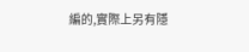編的,實際上另有隱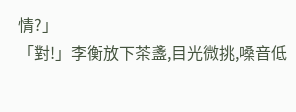情?」
「對!」李衡放下茶盞,目光微挑,嗓音低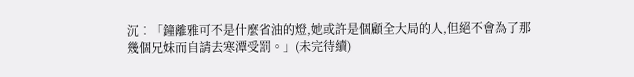沉︰「鐘離雅可不是什麼省油的燈,她或許是個顧全大局的人,但絕不會為了那幾個兄妹而自請去寒潭受罰。」(未完待續)